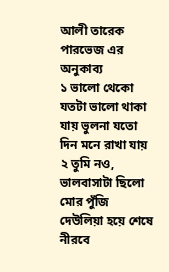আলী তারেক পারভেজ এর অনুকাব্য
১ ভালো থেকো যতটা ভালো থাকা যায় ভুলনা যতো দিন মনে রাখা যায় ২ তুমি নও, ভালবাসাটা ছিলো মোর পুঁজি দেউলিয়া হয়ে শেষে নীরবে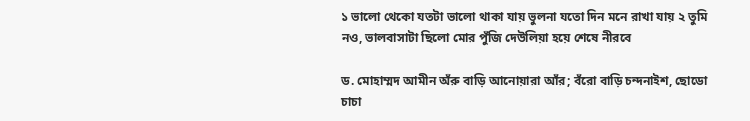১ ভালো থেকো যতটা ভালো থাকা যায় ভুলনা যতো দিন মনে রাখা যায় ২ তুমি নও, ভালবাসাটা ছিলো মোর পুঁজি দেউলিয়া হয়ে শেষে নীরবে

ড. মোহাম্মদ আমীন অঁরু বাড়ি আনোয়ারা আঁর; বঁরো বাড়ি চন্দনাইশ, ছোডো চাচা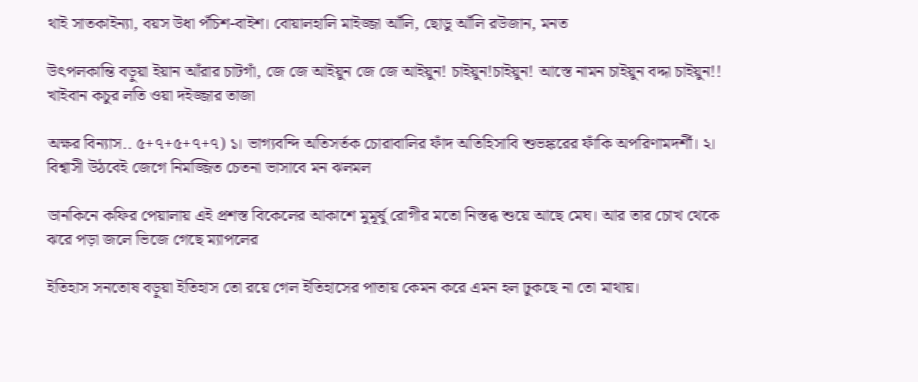থাই সাতকাইন্যা, বয়স উধা পঁচিশ-বাইশ। বোয়ালহালি মাইজ্জা আঁলি, ছোডু আঁলি রউজান, মনত

উৎপলকান্তি বড়ুয়া ইয়ান আঁরার চাটগাঁ, জে জে আইয়ুন জে জে আইয়ুন! চাইয়ুন!চাইয়ুন! আস্তে নামন চাইয়ুন বদ্দা চাইয়ুন!! খাইবান কচুর লতি ওয়া দইজ্জার তাজা

অক্ষর বিন্যাস.. ৫+৭+৫+৭+৭) ১। ভাগ্যবন্দি অতিসর্তক চোরাবালির ফাঁদ অতিহিসাবি শুভঙ্করের ফাঁকি অপরিণামদর্শী। ২। বিশ্বাসী উঠবেই জেগে নিমজ্জিত চেতনা ভাসাবে মন ঝলমল

ডানকিনে কফির পেয়ালায় এই প্রশস্ত বিকেলের আকাশে মুমূর্ষু রোগীর মতো নিস্তব্ধ শুয়ে আছে মেঘ। আর তার চোখ থেকে ঝরে পড়া জলে ভিজে গেছে ম্যাপলের

ইতিহাস সনতোষ বড়ুয়া ইতিহাস তো রয়ে গেল ইতিহাসের পাতায় কেমন করে এমন হল ঢুকছে না তো মাথায়।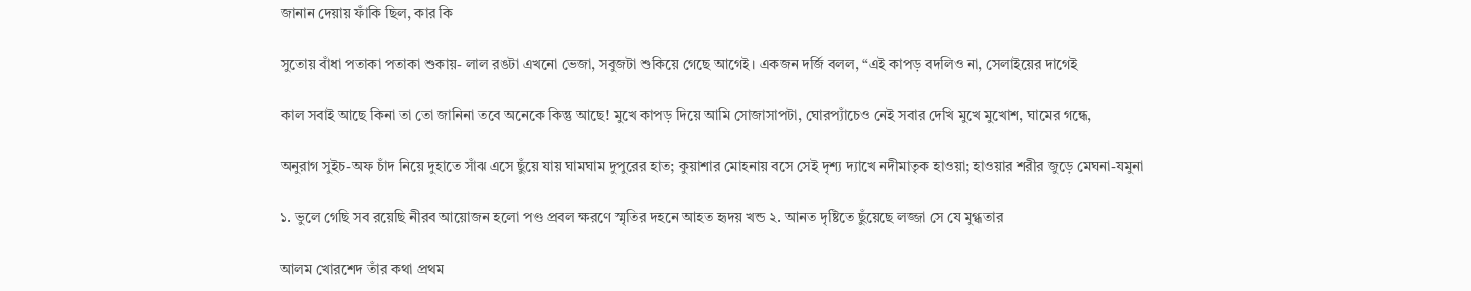জানান দেয়ায় ফাঁকি ছিল, কার কি

সুতোয় বাঁধা পতাকা পতাকা শুকায়- লাল রঙটা এখনো ভেজা, সবুজটা শুকিয়ে গেছে আগেই। একজন দর্জি বলল, “এই কাপড় বদলিও না, সেলাইয়ের দাগেই

কাল সবাই আছে কিনা তা তো জানিনা তবে অনেকে কিন্তু আছে! মুখে কাপড় দিয়ে আমি সোজাসাপটা, ঘোরপ্যাঁচেও নেই সবার দেখি মুখে মুখোশ, ঘামের গন্ধে,

অনুরাগ সুইচ-অফ চাঁদ নিয়ে দুহাতে সাঁঝ এসে ছুঁয়ে যায় ঘামঘাম দুপুরের হাত; কুয়াশার মোহনায় বসে সেই দৃশ্য দ্যাখে নদীমাতৃক হাওয়া; হাওয়ার শরীর জুড়ে মেঘনা-যমুনা

১. ভুলে গেছি সব রয়েছি নীরব আয়োজন হলো পণ্ড প্রবল ক্ষরণে স্মৃতির দহনে আহত হৃদয় খন্ড ২. আনত দৃষ্টিতে ছুঁয়েছে লজ্জা সে যে মুগ্ধতার

আলম খোরশেদ তাঁর কথা প্রথম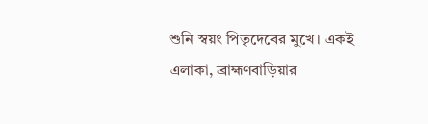শুনি স্বয়ং পিতৃদেবের মুখে। একই এলাকা, ব্রাহ্মণবাড়িয়ার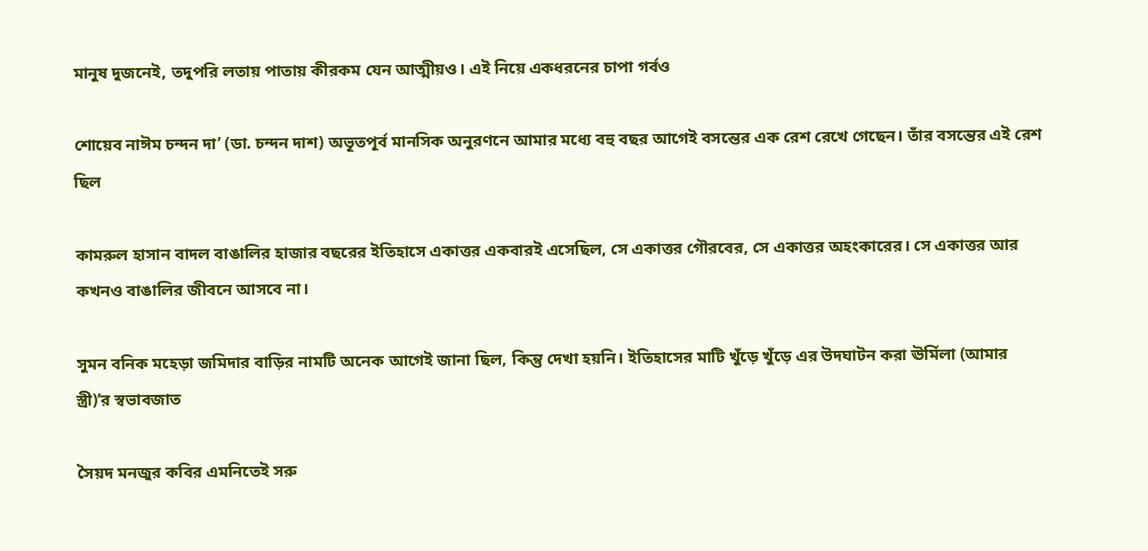মানুষ দুজনেই, তদুপরি লতায় পাতায় কীরকম যেন আত্মীয়ও। এই নিয়ে একধরনের চাপা গর্বও

শোয়েব নাঈম চন্দন দা’ (ডা. চন্দন দাশ) অভূতপূর্ব মানসিক অনুরণনে আমার মধ্যে বহু বছর আগেই বসন্তের এক রেশ রেখে গেছেন। তাঁর বসন্তের এই রেশ ছিল

কামরুল হাসান বাদল বাঙালির হাজার বছরের ইতিহাসে একাত্তর একবারই এসেছিল, সে একাত্তর গৌরবের, সে একাত্তর অহংকারের। সে একাত্তর আর কখনও বাঙালির জীবনে আসবে না।

সুমন বনিক মহেড়া জমিদার বাড়ির নামটি অনেক আগেই জানা ছিল, কিন্তু দেখা হয়নি। ইতিহাসের মাটি খুঁড়ে খুঁড়ে এর উদঘাটন করা ঊর্মিলা (আমার স্ত্রী)’র স্বভাবজাত

সৈয়দ মনজুর কবির এমনিতেই সরু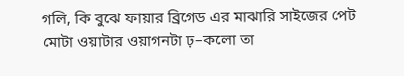গলি, কি বুঝে ফায়ার ব্রিগেড এর মাঝারি সাইজের পেট মোটা ওয়াটার ওয়াগনটা ঢ়–কলো তা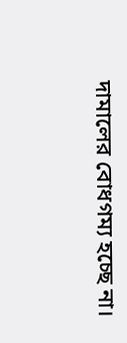দামালের বোধগম্য হচ্ছে না।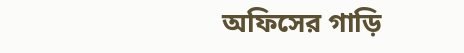অফিসের গাড়ি